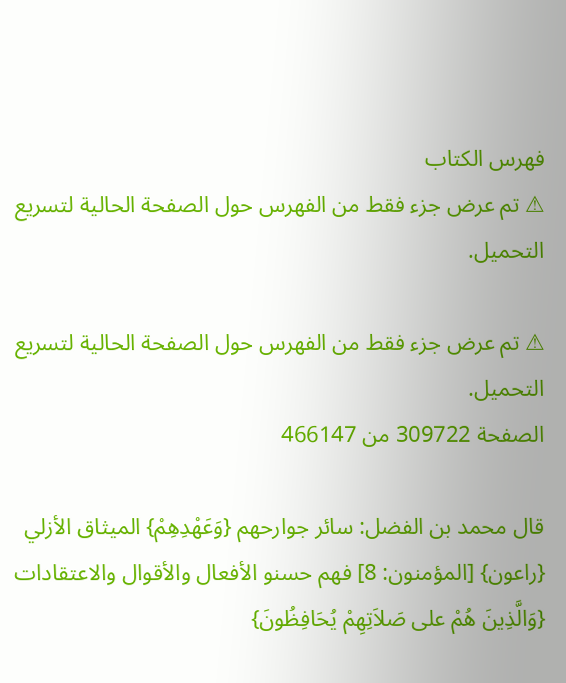فهرس الكتاب
⚠ تم عرض جزء فقط من الفهرس حول الصفحة الحالية لتسريع التحميل.

⚠ تم عرض جزء فقط من الفهرس حول الصفحة الحالية لتسريع التحميل.
الصفحة 309722 من 466147

قال محمد بن الفضل: سائر جوارحهم {وَعَهْدِهِمْ} الميثاق الأزلي {راعون} [المؤمنون: 8] فهم حسنو الأفعال والأقوال والاعتقادات {وَالَّذِينَ هُمْ على صَلاَتِهِمْ يُحَافِظُونَ}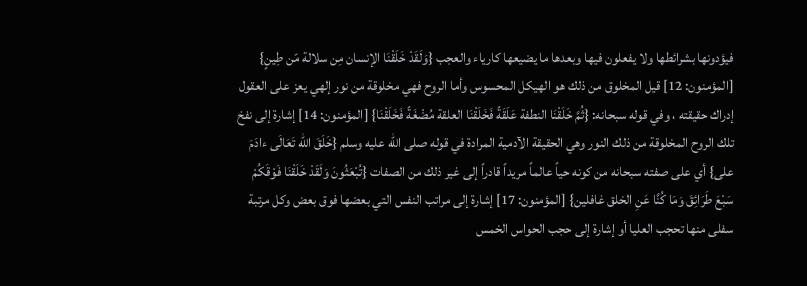فيؤدونها بشرائطها ولا يفعلون فيها وبعدها ما يضيعها كارياء والعجب {وَلَقَدْ خَلَقْنَا الإنسان مِن سلالة مّن طِينٍ} [المؤمنون: 12] قيل المخلوق من ذلك هو الهيكل المحسوس وأما الروح فهي مخلوقة من نور إلهي يعز على العقول إدراك حقيقته ، وفي قوله سبحانه: {ثُمَّ خَلَقْنَا النطفة عَلَقَةً فَخَلَقْنَا العلقة مُضْغَةً فَخَلَقْنَا} [المؤمنون: 14] إشارة إلى نفخ تلك الروح المخلوقة من ذلك النور وهي الحقيقة الآدمية المرادة في قوله صلى الله عليه وسلم {خَلَقَ الله تَعَالَى ءادَمَ على} أي على صفته سبحانه من كونه حياً عالماً مريداً قادراً إلى غير ذلك من الصفات {تُبْعَثُونَ وَلَقَدْ خَلَقْنَا فَوْقَكُمْ سَبْعَ طَرَائِقَ وَمَا كُنَّا عَنِ الخلق غافلين} [المؤمنون: 17] إشارة إلى مراتب النفس التي بعضها فوق بعض وكل مرتبة سفلى منها تحجب العليا أو إشارة إلى حجب الحواس الخمس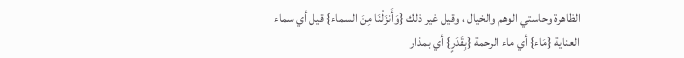الظاهرة وحاستي الوهم والخيال ، وقيل غير ذلك {وَأَنزَلْنَا مِنَ السماء} قيل أي سماء العناية {مَاء} أي ماء الرحمة {بِقَدَرٍ} أي بمذار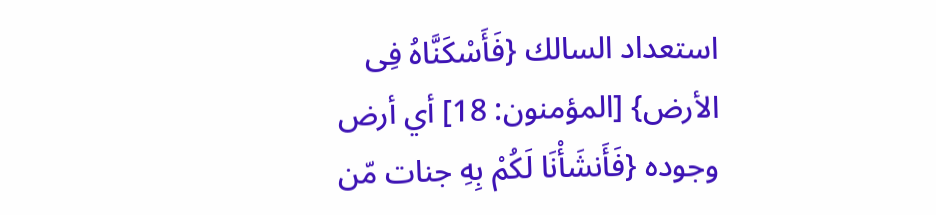استعداد السالك {فَأَسْكَنَّاهُ فِى الأرض} [المؤمنون: 18] أي أرض وجوده {فَأَنشَأْنَا لَكُمْ بِهِ جنات مّن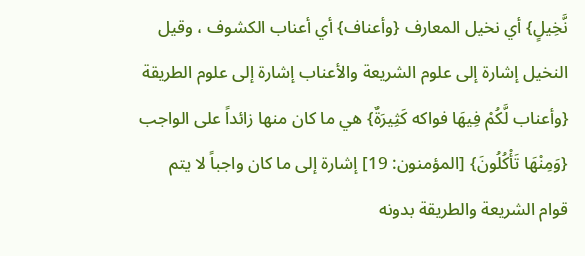نَّخِيلٍ} أي نخيل المعارف {وأعناف} أي أعناب الكشوف ، وقيل النخيل إشارة إلى علوم الشريعة والأعناب إشارة إلى علوم الطريقة {وأعناب لَّكُمْ فِيهَا فواكه كَثِيرَةٌ} هي ما كان منها زائداً على الواجب {وَمِنْهَا تَأْكُلُونَ} [المؤمنون: 19] إشارة إلى ما كان واجباً لا يتم قوام الشريعة والطريقة بدونه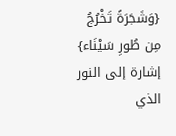{وَشَجَرَةً تَخْرُجُ مِن طُورِ سَيْنَاء} إشارة إلى النور الذي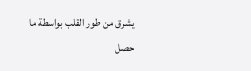يشرق من طور القلب بواسطة ما حصل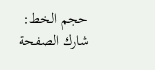حجم الخط:
شارك الصفحة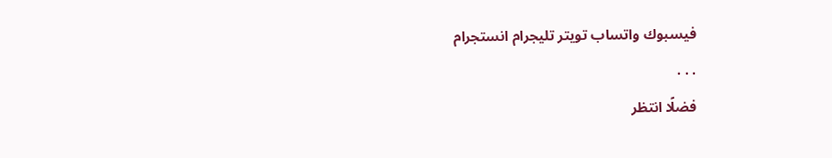فيسبوك واتساب تويتر تليجرام انستجرام
. . .
فضلًا انتظر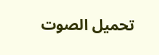تحميل الصوت